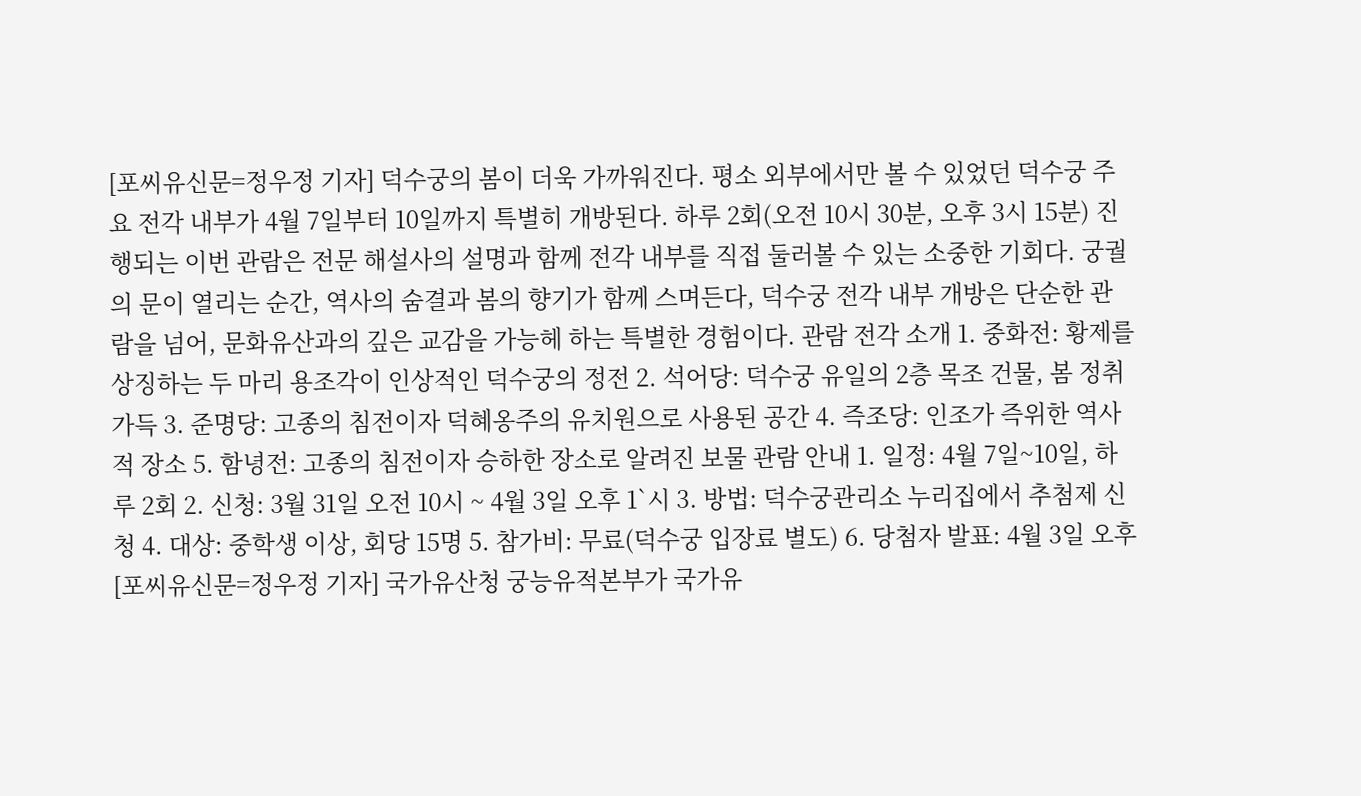[포씨유신문=정우정 기자] 덕수궁의 봄이 더욱 가까워진다. 평소 외부에서만 볼 수 있었던 덕수궁 주요 전각 내부가 4월 7일부터 10일까지 특별히 개방된다. 하루 2회(오전 10시 30분, 오후 3시 15분) 진행되는 이번 관람은 전문 해설사의 설명과 함께 전각 내부를 직접 둘러볼 수 있는 소중한 기회다. 궁궐의 문이 열리는 순간, 역사의 숨결과 봄의 향기가 함께 스며든다, 덕수궁 전각 내부 개방은 단순한 관람을 넘어, 문화유산과의 깊은 교감을 가능헤 하는 특별한 경험이다. 관람 전각 소개 1. 중화전: 황제를 상징하는 두 마리 용조각이 인상적인 덕수궁의 정전 2. 석어당: 덕수궁 유일의 2층 목조 건물, 봄 정취 가득 3. 준명당: 고종의 침전이자 덕혜옹주의 유치원으로 사용된 공간 4. 즉조당: 인조가 즉위한 역사적 장소 5. 함녕전: 고종의 침전이자 승하한 장소로 알려진 보물 관람 안내 1. 일정: 4월 7일~10일, 하루 2회 2. 신청: 3월 31일 오전 10시 ~ 4월 3일 오후 1`시 3. 방법: 덕수궁관리소 누리집에서 추첨제 신청 4. 대상: 중학생 이상, 회당 15명 5. 참가비: 무료(덕수궁 입장료 별도) 6. 당첨자 발표: 4월 3일 오후
[포씨유신문=정우정 기자] 국가유산청 궁능유적본부가 국가유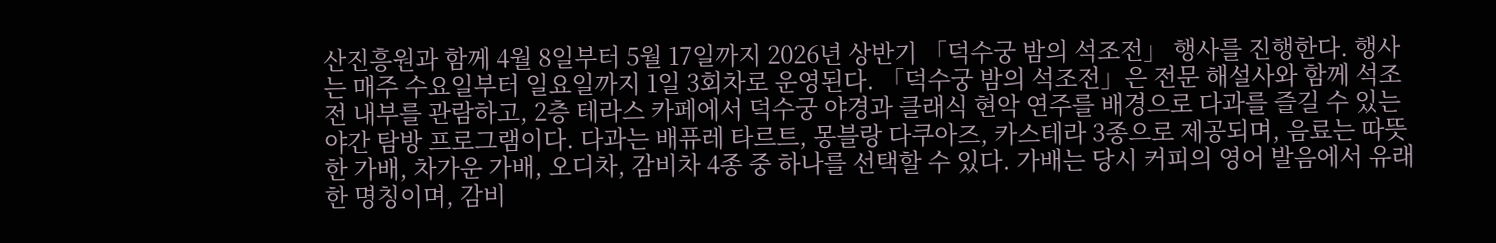산진흥원과 함께 4월 8일부터 5월 17일까지 2026년 상반기 「덕수궁 밤의 석조전」 행사를 진행한다. 행사는 매주 수요일부터 일요일까지 1일 3회차로 운영된다. 「덕수궁 밤의 석조전」은 전문 해설사와 함께 석조전 내부를 관람하고, 2층 테라스 카페에서 덕수궁 야경과 클래식 현악 연주를 배경으로 다과를 즐길 수 있는 야간 탐방 프로그램이다. 다과는 배퓨레 타르트, 몽블랑 다쿠아즈, 카스테라 3종으로 제공되며, 음료는 따뜻한 가배, 차가운 가배, 오디차, 감비차 4종 중 하나를 선택할 수 있다. 가배는 당시 커피의 영어 발음에서 유래한 명칭이며, 감비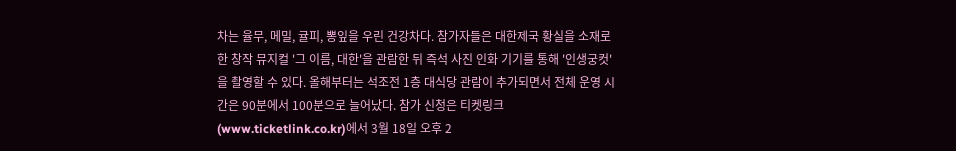차는 율무, 메밀, 귤피, 뽕잎을 우린 건강차다. 참가자들은 대한제국 황실을 소재로 한 창작 뮤지컬 '그 이름, 대한'을 관람한 뒤 즉석 사진 인화 기기를 통해 '인생궁컷'을 촬영할 수 있다. 올해부터는 석조전 1층 대식당 관람이 추가되면서 전체 운영 시간은 90분에서 100분으로 늘어났다. 참가 신청은 티켓링크(www.ticketlink.co.kr)에서 3월 18일 오후 2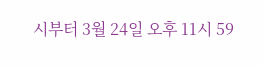시부터 3월 24일 오후 11시 59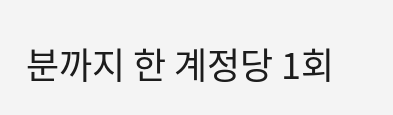분까지 한 계정당 1회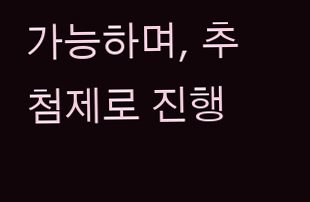가능하며, 추첨제로 진행